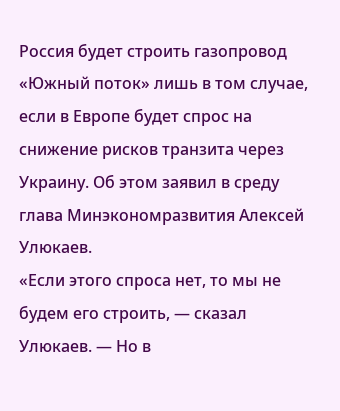Россия будет строить газопровод «Южный поток» лишь в том случае, если в Европе будет спрос на снижение рисков транзита через Украину. Об этом заявил в среду глава Минэкономразвития Алексей Улюкаев.
«Если этого спроса нет, то мы не будем его строить, — сказал Улюкаев. — Но в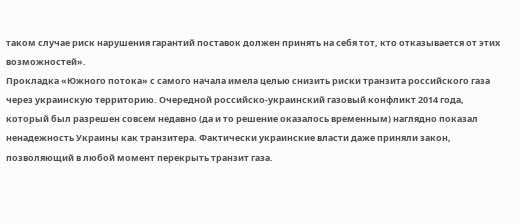таком случае риск нарушения гарантий поставок должен принять на себя тот, кто отказывается от этих возможностей».
Прокладка «Южного потока» с самого начала имела целью снизить риски транзита российского газа через украинскую территорию. Очередной российско-украинский газовый конфликт 2014 года, который был разрешен совсем недавно (да и то решение оказалось временным) наглядно показал ненадежность Украины как транзитера. Фактически украинские власти даже приняли закон, позволяющий в любой момент перекрыть транзит газа.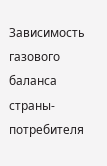Зависимость газового баланса страны-потребителя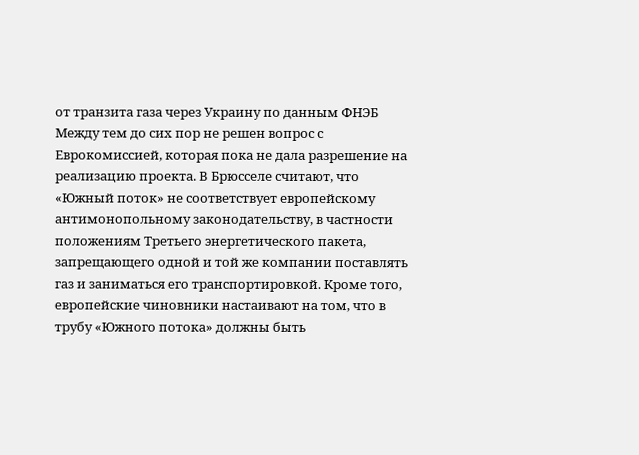от транзита газа через Украину по данным ФНЭБ
Между тем до сих пор не решен вопрос с Еврокомиссией, которая пока не дала разрешение на реализацию проекта. В Брюсселе считают, что «Южный поток» не соответствует европейскому антимонопольному законодательству, в частности положениям Третьего энергетического пакета, запрещающего одной и той же компании поставлять газ и заниматься его транспортировкой. Кроме того, европейские чиновники настаивают на том, что в трубу «Южного потока» должны быть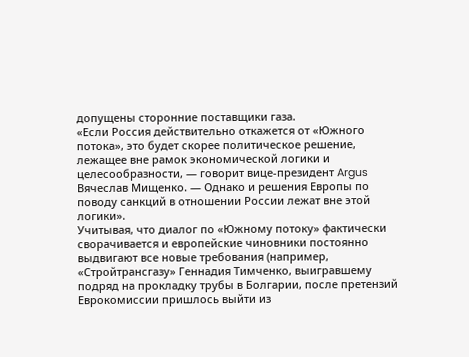допущены сторонние поставщики газа.
«Если Россия действительно откажется от «Южного потока», это будет скорее политическое решение, лежащее вне рамок экономической логики и целесообразности, — говорит вице-президент Argus Вячеслав Мищенко. — Однако и решения Европы по поводу санкций в отношении России лежат вне этой логики».
Учитывая, что диалог по «Южному потоку» фактически сворачивается и европейские чиновники постоянно выдвигают все новые требования (например, «Стройтрансгазу» Геннадия Тимченко, выигравшему подряд на прокладку трубы в Болгарии, после претензий Еврокомиссии пришлось выйти из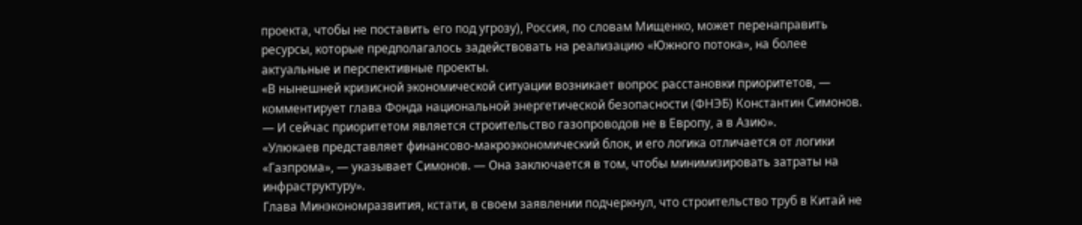проекта, чтобы не поставить его под угрозу), Россия, по словам Мищенко, может перенаправить ресурсы, которые предполагалось задействовать на реализацию «Южного потока», на более актуальные и перспективные проекты.
«В нынешней кризисной экономической ситуации возникает вопрос расстановки приоритетов, — комментирует глава Фонда национальной энергетической безопасности (ФНЭБ) Константин Симонов. — И сейчас приоритетом является строительство газопроводов не в Европу, а в Азию».
«Улюкаев представляет финансово-макроэкономический блок, и его логика отличается от логики «Газпрома», — указывает Симонов. — Она заключается в том, чтобы минимизировать затраты на инфраструктуру».
Глава Минэкономразвития, кстати, в своем заявлении подчеркнул, что строительство труб в Китай не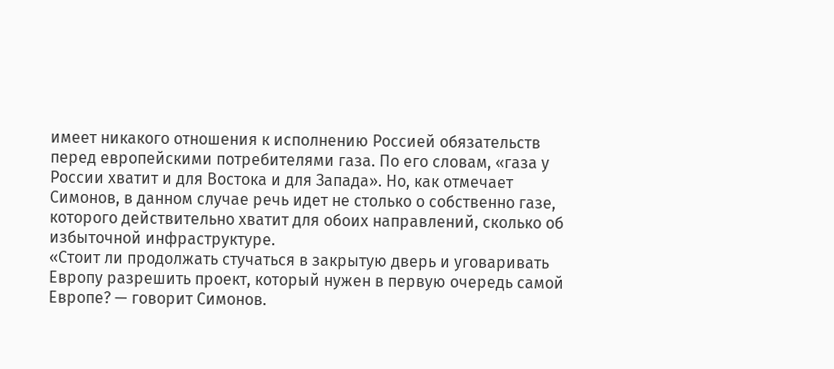имеет никакого отношения к исполнению Россией обязательств перед европейскими потребителями газа. По его словам, «газа у России хватит и для Востока и для Запада». Но, как отмечает Симонов, в данном случае речь идет не столько о собственно газе, которого действительно хватит для обоих направлений, сколько об избыточной инфраструктуре.
«Стоит ли продолжать стучаться в закрытую дверь и уговаривать Европу разрешить проект, который нужен в первую очередь самой Европе? — говорит Симонов.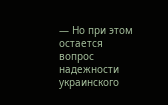— Но при этом остается вопрос надежности украинского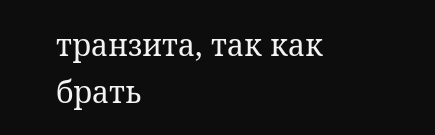транзита, так как брать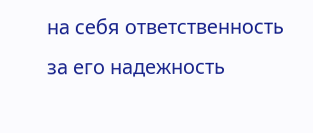на себя ответственность за его надежность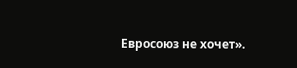Евросоюз не хочет».